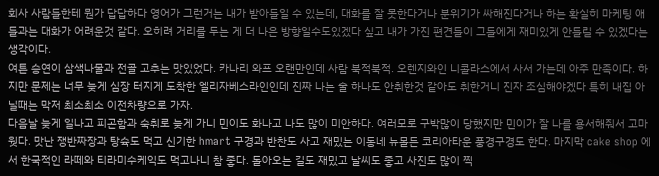회사 사람들한테 뭔가 답답하다 영어가 그런거는 내가 받아들일 수 있는데, 대화를 잘 못한다거나 분위기가 싸해진다거나 하는 확실히 마케팅 애들과는 대화가 어려운것 같다. 오히려 거리를 두는 게 더 나은 방향일수도있겠다 싶고 내가 가진 편견들이 그들에게 재미있게 안들릴 수 있겠다는 생각이다.
여튼 승연이 삼색나물과 전골 고추는 맛있었다. 카나리 와프 오랜만인데 사람 북적북적. 오렌지와인 니콜라스에서 사서 가는데 아주 만족이다. 하지만 문제는 너무 늦게 심장 터지게 도착한 엘리자베스라인인데 진짜 나는 술 하나도 안취한것 같아도 취한거니 진자 조심해야겠다 특히 내집 아닐때는 막저 최소최소 이전차량으로 가자.
다음날 늦게 일나고 피곤함과 숙취로 늦게 가니 민이도 화나고 나도 많이 미안하다. 여러모로 구박많이 당했지만 민이가 잘 나를 용서해줘서 고마웟다. 맛난 쟁반짜장과 탕슉도 먹고 신기한 hmart 구경과 반찬도 사고 재밌는 이동네 뉴몰든 코리아타운 풍경구경도 한다. 마지막 cake shop 에서 한국적인 라떼와 티라미수케익도 먹고나니 참 좋다. 돌아오는 길도 재밌고 날씨도 좋고 사진도 많이 찍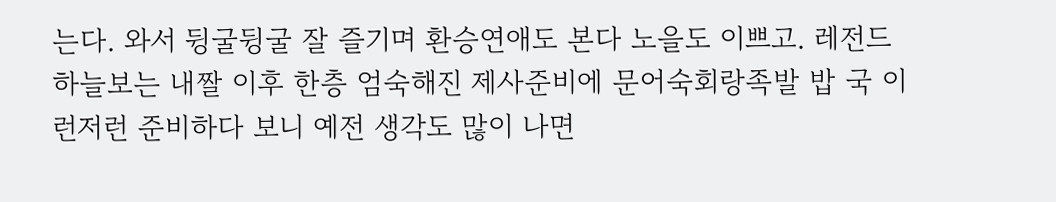는다. 와서 뒹굴뒹굴 잘 즐기며 환승연애도 본다 노을도 이쁘고. 레전드 하늘보는 내짤 이후 한층 엄숙해진 제사준비에 문어숙회랑족발 밥 국 이런저런 준비하다 보니 예전 생각도 많이 나면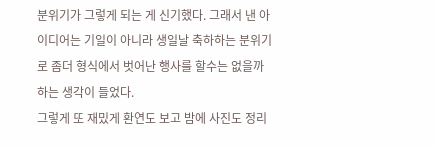분위기가 그렇게 되는 게 신기했다. 그래서 낸 아이디어는 기일이 아니라 생일날 축하하는 분위기로 좀더 형식에서 벗어난 행사를 할수는 없을까 하는 생각이 들었다.
그렇게 또 재밌게 환연도 보고 밤에 사진도 정리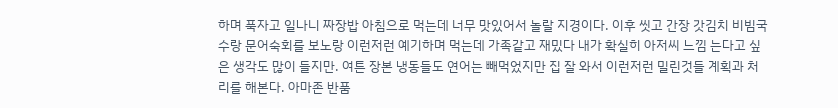하며 푹자고 일나니 짜장밥 아침으로 먹는데 너무 맛있어서 놀랄 지경이다. 이후 씻고 간장 갓김치 비빔국수랑 문어숙회를 보노랑 이런저런 예기하며 먹는데 가족같고 재밌다 내가 확실히 아저씨 느낌 는다고 싶은 생각도 많이 들지만. 여튼 장본 냉동들도 연어는 빼먹었지만 집 잘 와서 이런저런 밀린것들 계획과 처리를 해본다. 아마존 반품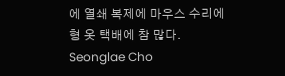에 열쇄 복제에 마우스 수리에 형 옷 택배에 참 많다.
Seonglae Cho